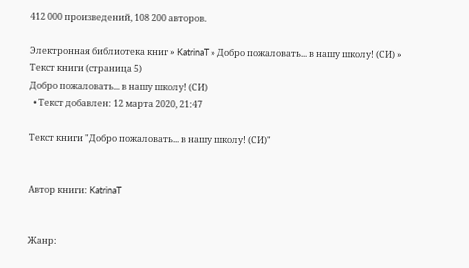412 000 произведений, 108 200 авторов.

Электронная библиотека книг » KatrinaT » Добро пожаловать... в нашу школу! (СИ) » Текст книги (страница 5)
Добро пожаловать... в нашу школу! (СИ)
  • Текст добавлен: 12 марта 2020, 21:47

Текст книги "Добро пожаловать... в нашу школу! (СИ)"


Автор книги: KatrinaT


Жанр: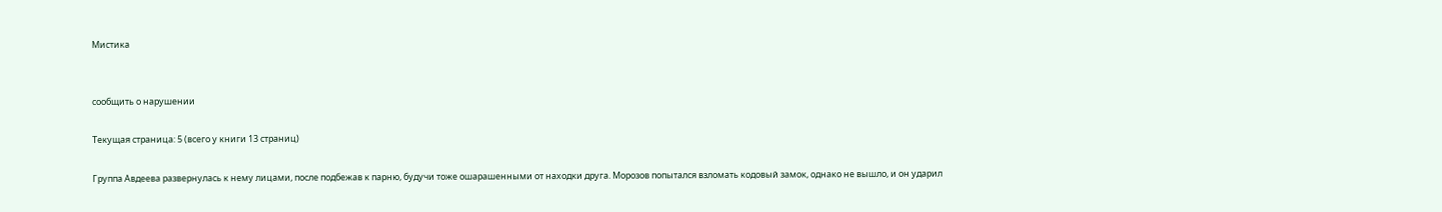Мистика


сообщить о нарушении

Текущая страница: 5 (всего у книги 13 страниц)

Группа Авдеева развернулась к нему лицами, после подбежав к парню, будучи тоже ошарашенными от находки друга. Морозов попытался взломать кодовый замок, однако не вышло, и он ударил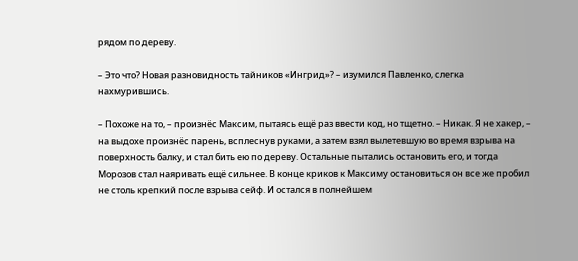рядом по дереву.

– Это что? Новая разновидность тайников «Ингрид»? – изумился Павленко, слегка нахмурившись.

– Похоже на то, – произнёс Максим, пытаясь ещё раз ввести код, но тщетно. – Никак. Я не хакер, – на выдохе произнёс парень, всплеснув руками, а затем взял вылетевшую во время взрыва на поверхность балку, и стал бить ею по дереву. Остальные пытались остановить его, и тогда Морозов стал наяривать ещё сильнее. В конце криков к Максиму остановиться он все же пробил не столь крепкий после взрыва сейф. И остался в полнейшем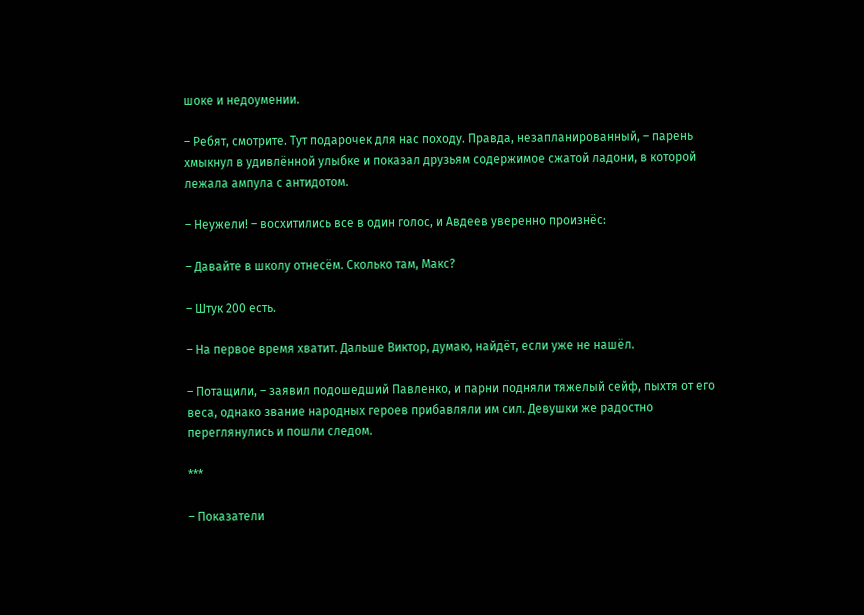шоке и недоумении.

– Ребят, смотрите. Тут подарочек для нас походу. Правда, незапланированный, – парень хмыкнул в удивлённой улыбке и показал друзьям содержимое сжатой ладони, в которой лежала ампула с антидотом.

– Неужели! – восхитились все в один голос, и Авдеев уверенно произнёс:

– Давайте в школу отнесём. Сколько там, Макс?

– Штук 200 есть.

– На первое время хватит. Дальше Виктор, думаю, найдёт, если уже не нашёл.

– Потащили, – заявил подошедший Павленко, и парни подняли тяжелый сейф, пыхтя от его веса, однако звание народных героев прибавляли им сил. Девушки же радостно переглянулись и пошли следом.

***

– Показатели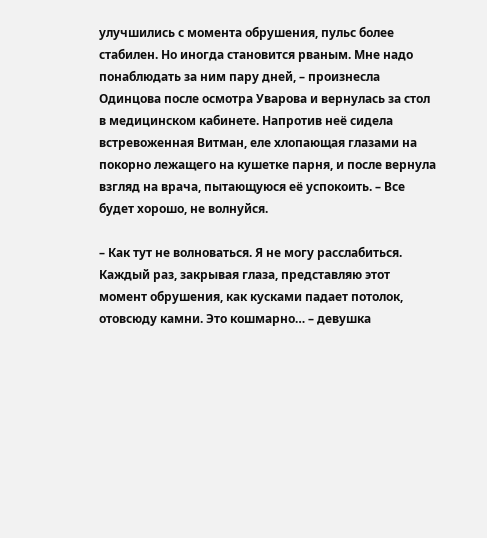улучшились с момента обрушения, пульс более стабилен. Но иногда становится рваным. Мне надо понаблюдать за ним пару дней, – произнесла Одинцова после осмотра Уварова и вернулась за стол в медицинском кабинете. Напротив неё сидела встревоженная Витман, еле хлопающая глазами на покорно лежащего на кушетке парня, и после вернула взгляд на врача, пытающуюся её успокоить. – Все будет хорошо, не волнуйся.

– Как тут не волноваться. Я не могу расслабиться. Каждый раз, закрывая глаза, представляю этот момент обрушения, как кусками падает потолок, отовсюду камни. Это кошмарно… – девушка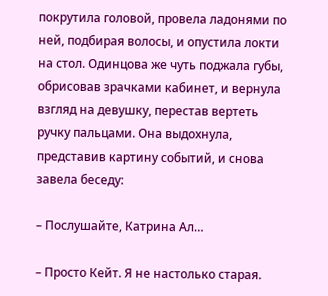покрутила головой, провела ладонями по ней, подбирая волосы, и опустила локти на стол. Одинцова же чуть поджала губы, обрисовав зрачками кабинет, и вернула взгляд на девушку, перестав вертеть ручку пальцами. Она выдохнула, представив картину событий, и снова завела беседу:

– Послушайте, Катрина Ал…

– Просто Кейт. Я не настолько старая.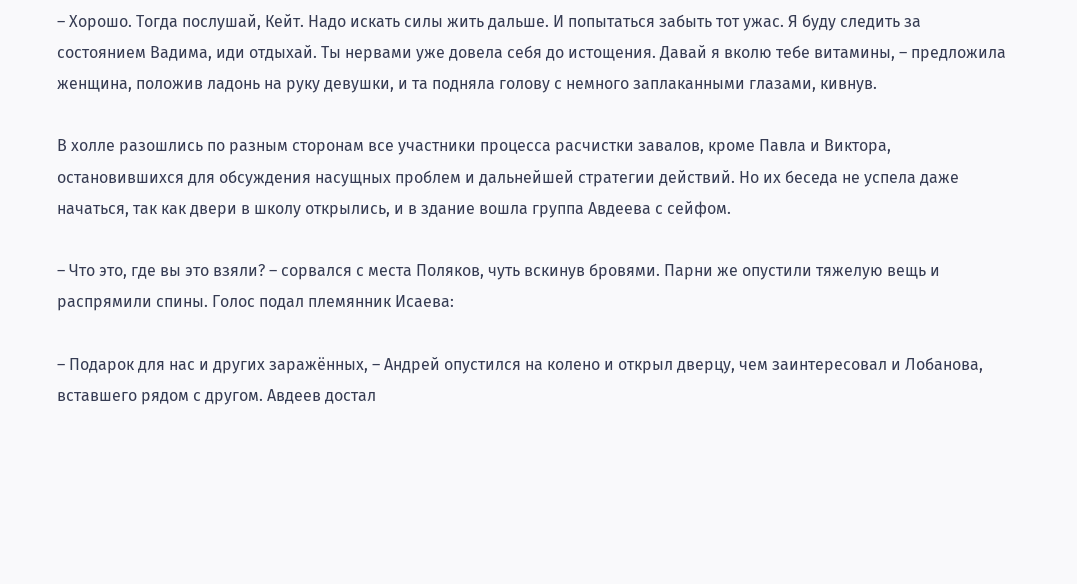– Хорошо. Тогда послушай, Кейт. Надо искать силы жить дальше. И попытаться забыть тот ужас. Я буду следить за состоянием Вадима, иди отдыхай. Ты нервами уже довела себя до истощения. Давай я вколю тебе витамины, – предложила женщина, положив ладонь на руку девушки, и та подняла голову с немного заплаканными глазами, кивнув.

В холле разошлись по разным сторонам все участники процесса расчистки завалов, кроме Павла и Виктора, остановившихся для обсуждения насущных проблем и дальнейшей стратегии действий. Но их беседа не успела даже начаться, так как двери в школу открылись, и в здание вошла группа Авдеева с сейфом.

– Что это, где вы это взяли? – сорвался с места Поляков, чуть вскинув бровями. Парни же опустили тяжелую вещь и распрямили спины. Голос подал племянник Исаева:

– Подарок для нас и других заражённых, – Андрей опустился на колено и открыл дверцу, чем заинтересовал и Лобанова, вставшего рядом с другом. Авдеев достал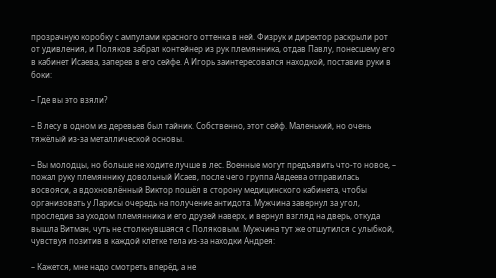прозрачную коробку с ампулами красного оттенка в ней. Физрук и директор раскрыли рот от удивления, и Поляков забрал контейнер из рук племянника, отдав Павлу, понесшему его в кабинет Исаева, заперев в его сейфе. А Игорь заинтересовался находкой, поставив руки в боки:

– Где вы это взяли?

– В лесу в одном из деревьев был тайник. Собственно, этот сейф. Маленький, но очень тяжёлый из-за металлической основы.

– Вы молодцы, но больше не ходите лучше в лес. Военные могут предъявить что-то новое, – пожал руку племяннику довольный Исаев, после чего группа Авдеева отправилась восвояси, а вдохновлённый Виктор пошёл в сторону медицинского кабинета, чтобы организовать у Ларисы очередь на получение антидота. Мужчина завернул за угол, проследив за уходом племянника и его друзей наверх, и вернул взгляд на дверь, откуда вышла Витман, чуть не столкнувшаяся с Поляковым. Мужчина тут же отшутился с улыбкой, чувствуя позитив в каждой клетке тела из-за находки Андрея:

– Кажется, мне надо смотреть вперёд, а не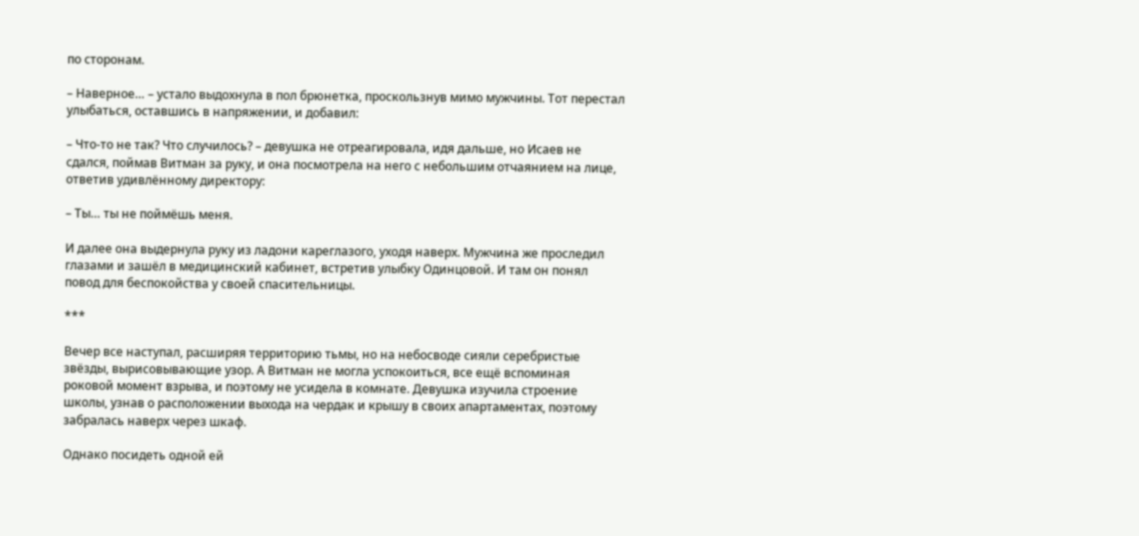по сторонам.

– Наверное… – устало выдохнула в пол брюнетка, проскользнув мимо мужчины. Тот перестал улыбаться, оставшись в напряжении, и добавил:

– Что-то не так? Что случилось? – девушка не отреагировала, идя дальше, но Исаев не сдался, поймав Витман за руку, и она посмотрела на него с небольшим отчаянием на лице, ответив удивлённому директору:

– Ты… ты не поймёшь меня.

И далее она выдернула руку из ладони кареглазого, уходя наверх. Мужчина же проследил глазами и зашёл в медицинский кабинет, встретив улыбку Одинцовой. И там он понял повод для беспокойства у своей спасительницы.

***

Вечер все наступал, расширяя территорию тьмы, но на небосводе сияли серебристые звёзды, вырисовывающие узор. А Витман не могла успокоиться, все ещё вспоминая роковой момент взрыва, и поэтому не усидела в комнате. Девушка изучила строение школы, узнав о расположении выхода на чердак и крышу в своих апартаментах, поэтому забралась наверх через шкаф.

Однако посидеть одной ей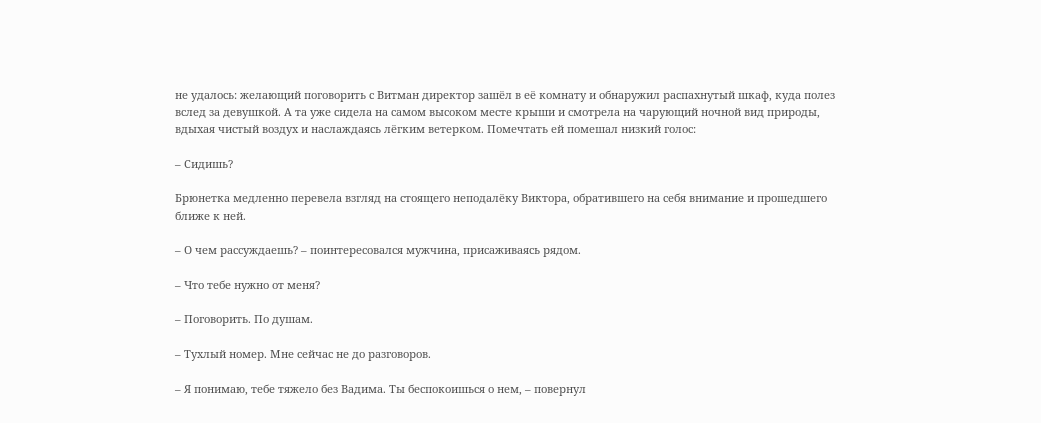не удалось: желающий поговорить с Витман директор зашёл в её комнату и обнаружил распахнутый шкаф, куда полез вслед за девушкой. А та уже сидела на самом высоком месте крыши и смотрела на чарующий ночной вид природы, вдыхая чистый воздух и наслаждаясь лёгким ветерком. Помечтать ей помешал низкий голос:

– Сидишь?

Брюнетка медленно перевела взгляд на стоящего неподалёку Виктора, обратившего на себя внимание и прошедшего ближе к ней.

– О чем рассуждаешь? – поинтересовался мужчина, присаживаясь рядом.

– Что тебе нужно от меня?

– Поговорить. По душам.

– Тухлый номер. Мне сейчас не до разговоров.

– Я понимаю, тебе тяжело без Вадима. Ты беспокоишься о нем, – повернул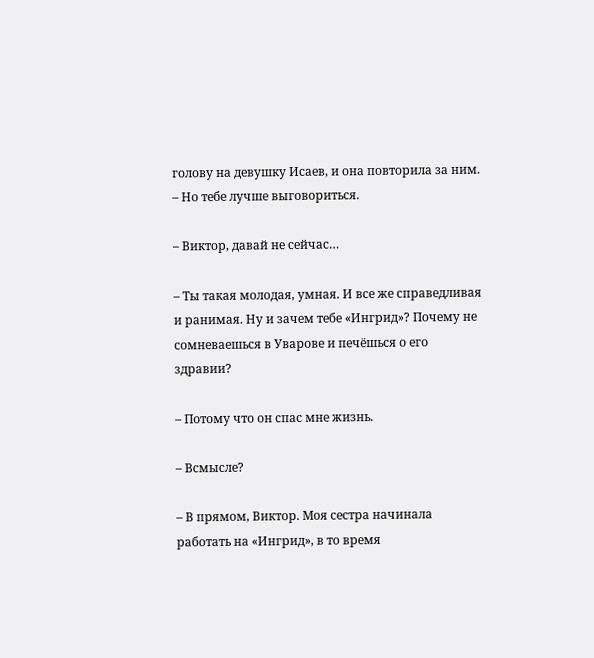голову на девушку Исаев, и она повторила за ним. – Но тебе лучше выговориться.

– Виктор, давай не сейчас…

– Ты такая молодая, умная. И все же справедливая и ранимая. Ну и зачем тебе «Ингрид»? Почему не сомневаешься в Уварове и печёшься о его здравии?

– Потому что он спас мне жизнь.

– Всмысле?

– В прямом, Виктор. Моя сестра начинала работать на «Ингрид», в то время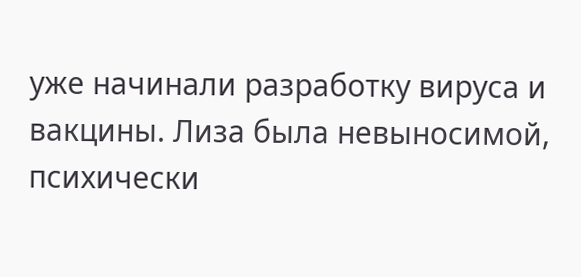уже начинали разработку вируса и вакцины. Лиза была невыносимой, психически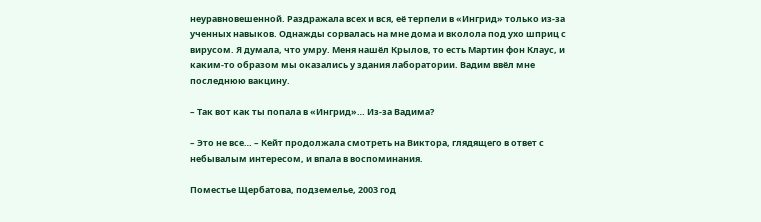неуравновешенной. Раздражала всех и вся, её терпели в «Ингрид» только из-за ученных навыков. Однажды сорвалась на мне дома и вколола под ухо шприц с вирусом. Я думала, что умру. Меня нашёл Крылов, то есть Мартин фон Клаус, и каким-то образом мы оказались у здания лаборатории. Вадим ввёл мне последнюю вакцину.

– Так вот как ты попала в «Ингрид»… Из-за Вадима?

– Это не все… – Кейт продолжала смотреть на Виктора, глядящего в ответ с небывалым интересом, и впала в воспоминания.

Поместье Щербатова, подземелье, 2003 год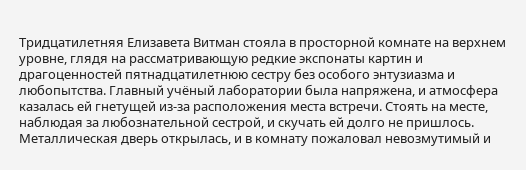Тридцатилетняя Елизавета Витман стояла в просторной комнате на верхнем уровне, глядя на рассматривающую редкие экспонаты картин и драгоценностей пятнадцатилетнюю сестру без особого энтузиазма и любопытства. Главный учёный лаборатории была напряжена, и атмосфера казалась ей гнетущей из-за расположения места встречи. Стоять на месте, наблюдая за любознательной сестрой, и скучать ей долго не пришлось. Металлическая дверь открылась, и в комнату пожаловал невозмутимый и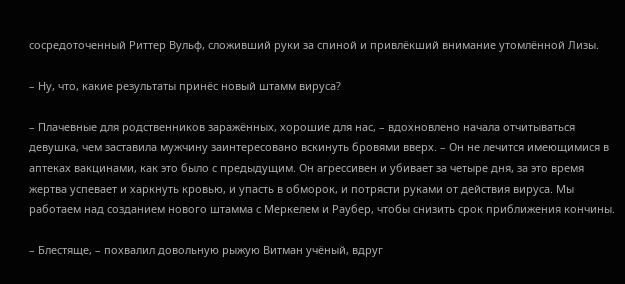сосредоточенный Риттер Вульф, сложивший руки за спиной и привлёкший внимание утомлённой Лизы.

– Ну, что, какие результаты принёс новый штамм вируса?

– Плачевные для родственников заражённых, хорошие для нас, – вдохновлено начала отчитываться девушка, чем заставила мужчину заинтересовано вскинуть бровями вверх. – Он не лечится имеющимися в аптеках вакцинами, как это было с предыдущим. Он агрессивен и убивает за четыре дня, за это время жертва успевает и харкнуть кровью, и упасть в обморок, и потрясти руками от действия вируса. Мы работаем над созданием нового штамма с Меркелем и Раубер, чтобы снизить срок приближения кончины.

– Блестяще, – похвалил довольную рыжую Витман учёный, вдруг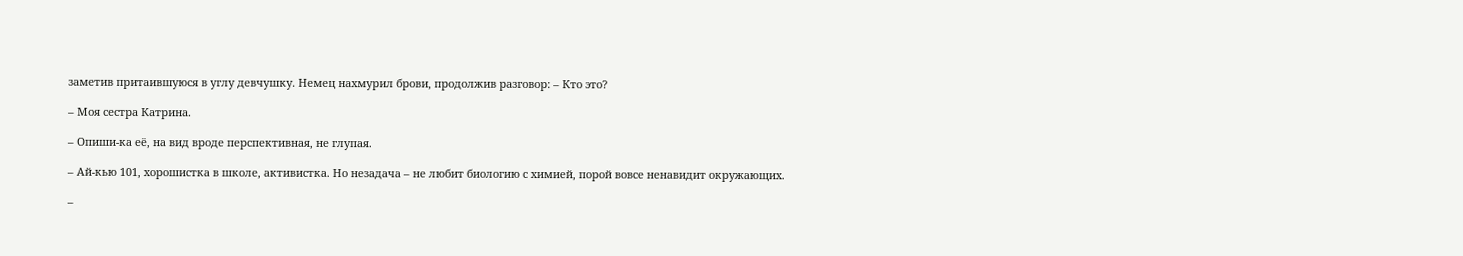заметив притаившуюся в углу девчушку. Немец нахмурил брови, продолжив разговор: – Кто это?

– Моя сестра Катрина.

– Опиши-ка её, на вид вроде перспективная, не глупая.

– Ай-кью 101, хорошистка в школе, активистка. Но незадача – не любит биологию с химией, порой вовсе ненавидит окружающих.

–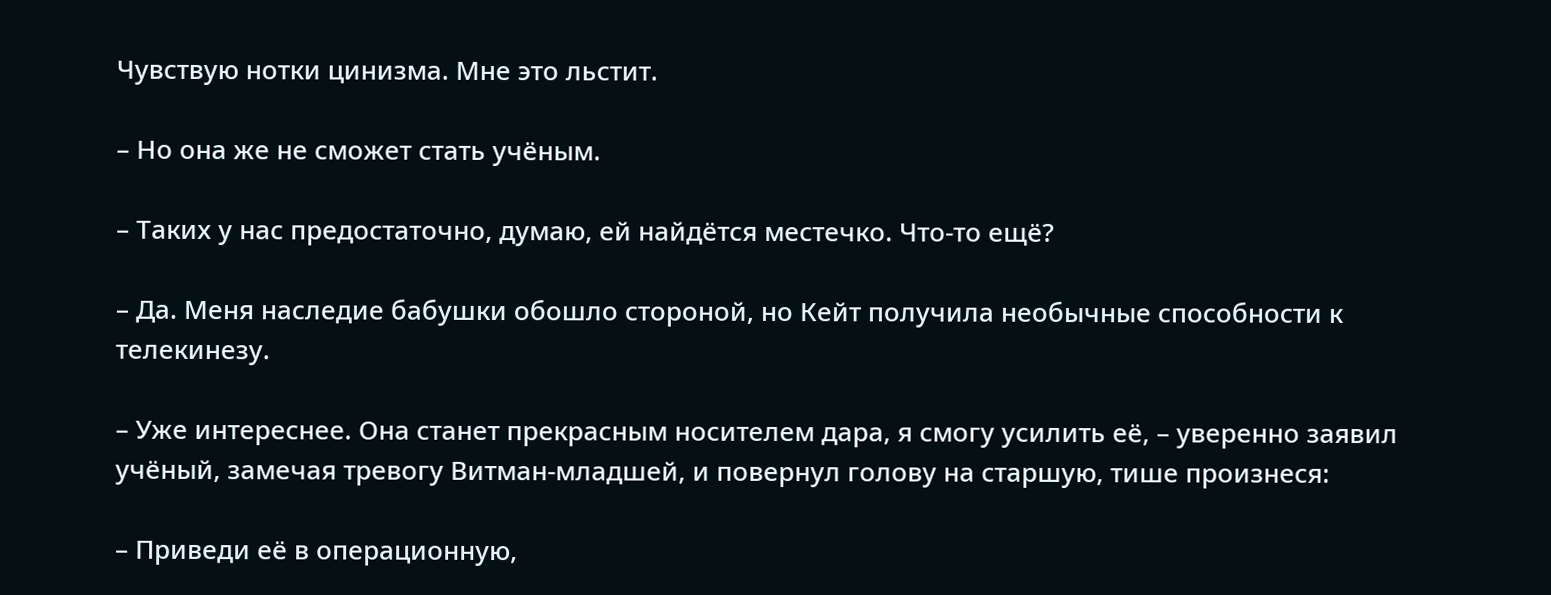Чувствую нотки цинизма. Мне это льстит.

– Но она же не сможет стать учёным.

– Таких у нас предостаточно, думаю, ей найдётся местечко. Что-то ещё?

– Да. Меня наследие бабушки обошло стороной, но Кейт получила необычные способности к телекинезу.

– Уже интереснее. Она станет прекрасным носителем дара, я смогу усилить её, – уверенно заявил учёный, замечая тревогу Витман-младшей, и повернул голову на старшую, тише произнеся:

– Приведи её в операционную,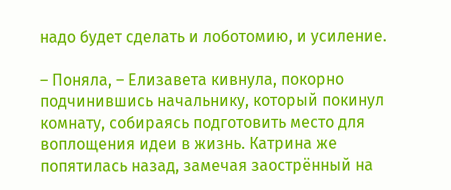надо будет сделать и лоботомию, и усиление.

– Поняла, – Елизавета кивнула, покорно подчинившись начальнику, который покинул комнату, собираясь подготовить место для воплощения идеи в жизнь. Катрина же попятилась назад, замечая заострённый на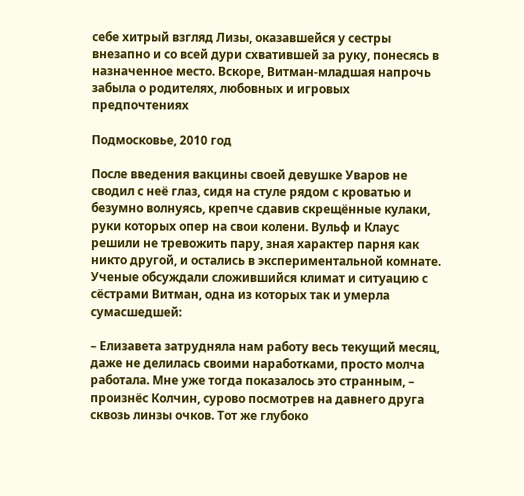себе хитрый взгляд Лизы, оказавшейся у сестры внезапно и со всей дури схватившей за руку, понесясь в назначенное место. Вскоре, Витман-младшая напрочь забыла о родителях, любовных и игровых предпочтениях

Подмосковье, 2010 год

После введения вакцины своей девушке Уваров не сводил с неё глаз, сидя на стуле рядом с кроватью и безумно волнуясь, крепче сдавив скрещённые кулаки, руки которых опер на свои колени. Вульф и Клаус решили не тревожить пару, зная характер парня как никто другой, и остались в экспериментальной комнате. Ученые обсуждали сложившийся климат и ситуацию с сёстрами Витман, одна из которых так и умерла сумасшедшей:

– Елизавета затрудняла нам работу весь текущий месяц, даже не делилась своими наработками, просто молча работала. Мне уже тогда показалось это странным, – произнёс Колчин, сурово посмотрев на давнего друга сквозь линзы очков. Тот же глубоко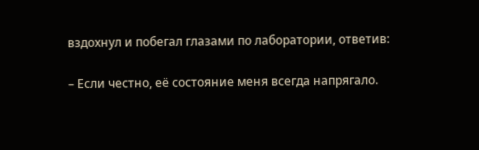вздохнул и побегал глазами по лаборатории, ответив:

– Если честно, её состояние меня всегда напрягало.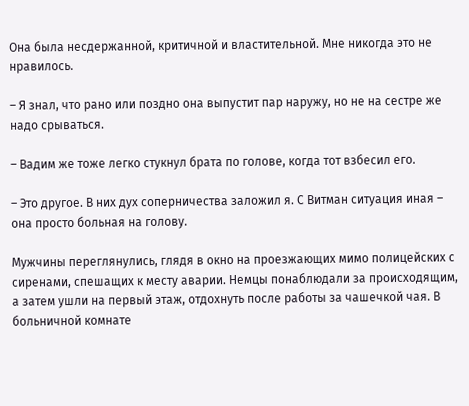Она была несдержанной, критичной и властительной. Мне никогда это не нравилось.

– Я знал, что рано или поздно она выпустит пар наружу, но не на сестре же надо срываться.

– Вадим же тоже легко стукнул брата по голове, когда тот взбесил его.

– Это другое. В них дух соперничества заложил я. С Витман ситуация иная – она просто больная на голову.

Мужчины переглянулись, глядя в окно на проезжающих мимо полицейских с сиренами, спешащих к месту аварии. Немцы понаблюдали за происходящим, а затем ушли на первый этаж, отдохнуть после работы за чашечкой чая. В больничной комнате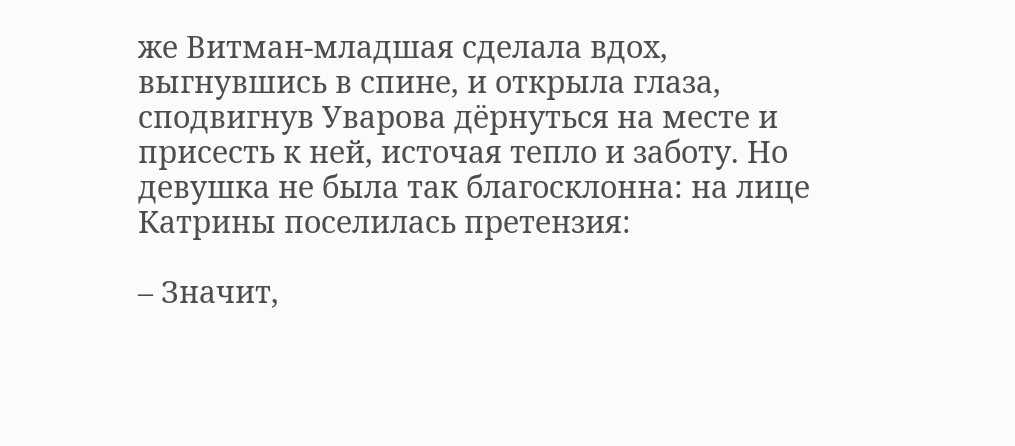же Витман-младшая сделала вдох, выгнувшись в спине, и открыла глаза, сподвигнув Уварова дёрнуться на месте и присесть к ней, источая тепло и заботу. Но девушка не была так благосклонна: на лице Катрины поселилась претензия:

– Значит,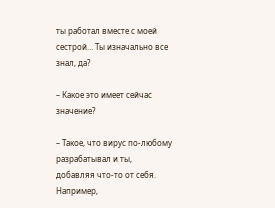ты работал вместе с моей сестрой… Ты изначально все знал, да?

– Какое это имеет сейчас значение?

– Такое, что вирус по-любому разрабатывал и ты, добавляя что-то от себя. Например,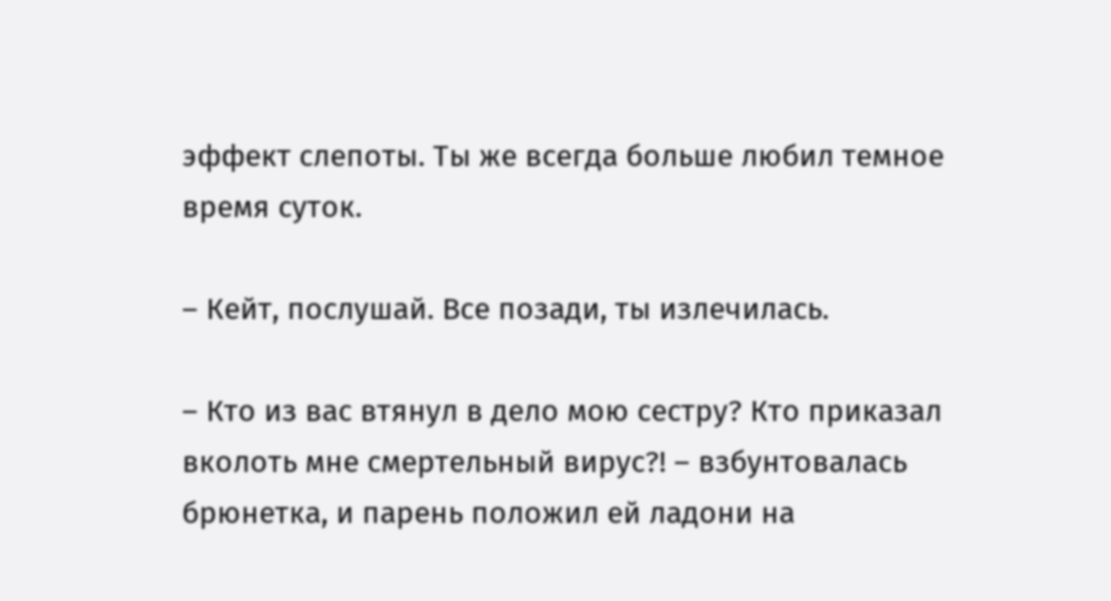эффект слепоты. Ты же всегда больше любил темное время суток.

– Кейт, послушай. Все позади, ты излечилась.

– Кто из вас втянул в дело мою сестру? Кто приказал вколоть мне смертельный вирус?! – взбунтовалась брюнетка, и парень положил ей ладони на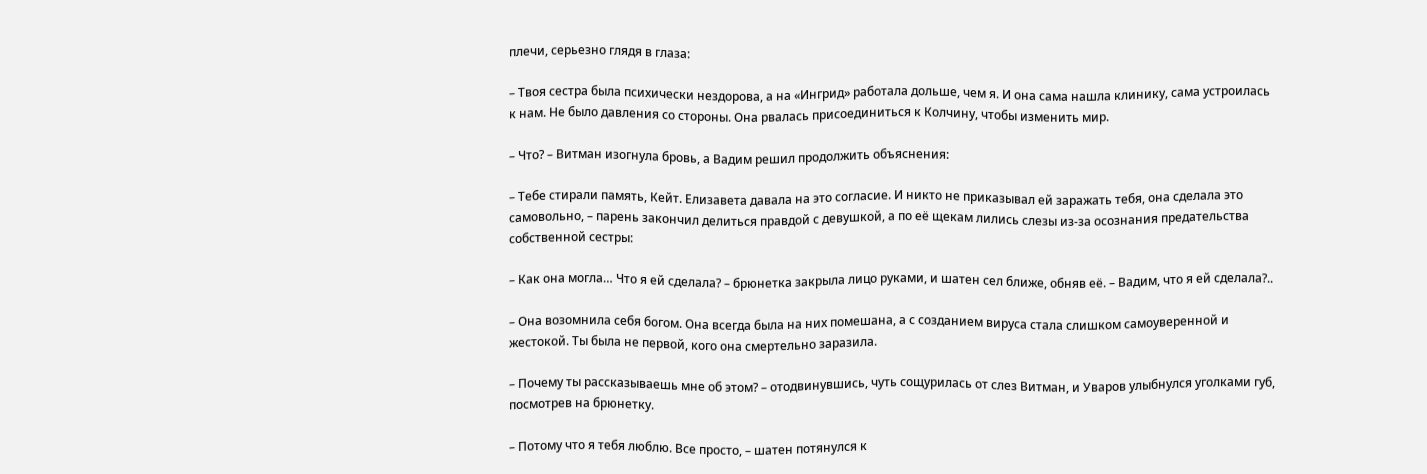плечи, серьезно глядя в глаза:

– Твоя сестра была психически нездорова, а на «Ингрид» работала дольше, чем я. И она сама нашла клинику, сама устроилась к нам. Не было давления со стороны. Она рвалась присоединиться к Колчину, чтобы изменить мир.

– Что? – Витман изогнула бровь, а Вадим решил продолжить объяснения:

– Тебе стирали память, Кейт. Елизавета давала на это согласие. И никто не приказывал ей заражать тебя, она сделала это самовольно, – парень закончил делиться правдой с девушкой, а по её щекам лились слезы из-за осознания предательства собственной сестры:

– Как она могла… Что я ей сделала? – брюнетка закрыла лицо руками, и шатен сел ближе, обняв её. – Вадим, что я ей сделала?..

– Она возомнила себя богом. Она всегда была на них помешана, а с созданием вируса стала слишком самоуверенной и жестокой. Ты была не первой, кого она смертельно заразила.

– Почему ты рассказываешь мне об этом? – отодвинувшись, чуть сощурилась от слез Витман, и Уваров улыбнулся уголками губ, посмотрев на брюнетку.

– Потому что я тебя люблю. Все просто, – шатен потянулся к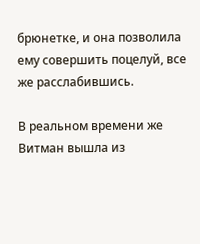брюнетке, и она позволила ему совершить поцелуй, все же расслабившись.

В реальном времени же Витман вышла из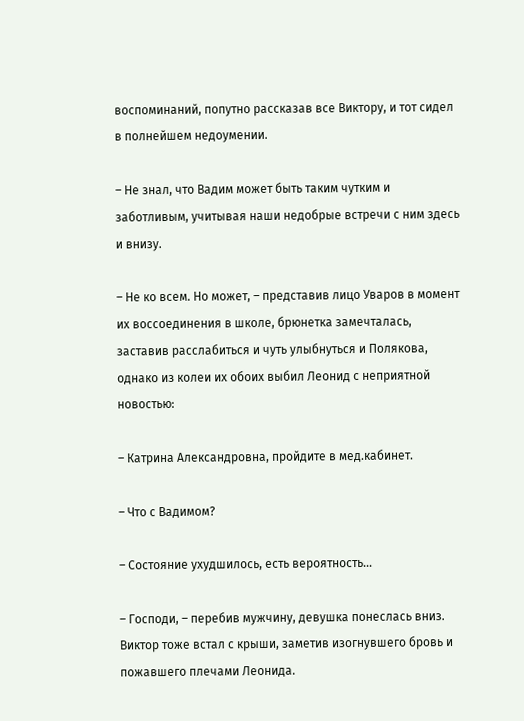воспоминаний, попутно рассказав все Виктору, и тот сидел в полнейшем недоумении.

– Не знал, что Вадим может быть таким чутким и заботливым, учитывая наши недобрые встречи с ним здесь и внизу.

– Не ко всем. Но может, – представив лицо Уваров в момент их воссоединения в школе, брюнетка замечталась, заставив расслабиться и чуть улыбнуться и Полякова, однако из колеи их обоих выбил Леонид с неприятной новостью:

– Катрина Александровна, пройдите в мед.кабинет.

– Что с Вадимом?

– Состояние ухудшилось, есть вероятность…

– Господи, – перебив мужчину, девушка понеслась вниз. Виктор тоже встал с крыши, заметив изогнувшего бровь и пожавшего плечами Леонида.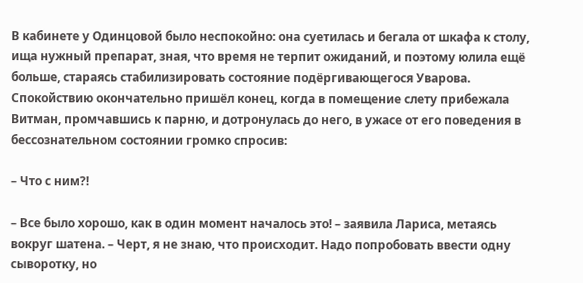В кабинете у Одинцовой было неспокойно: она суетилась и бегала от шкафа к столу, ища нужный препарат, зная, что время не терпит ожиданий, и поэтому юлила ещё больше, стараясь стабилизировать состояние подёргивающегося Уварова. Спокойствию окончательно пришёл конец, когда в помещение слету прибежала Витман, промчавшись к парню, и дотронулась до него, в ужасе от его поведения в бессознательном состоянии громко спросив:

– Что с ним?!

– Все было хорошо, как в один момент началось это! – заявила Лариса, метаясь вокруг шатена. – Черт, я не знаю, что происходит. Надо попробовать ввести одну сыворотку, но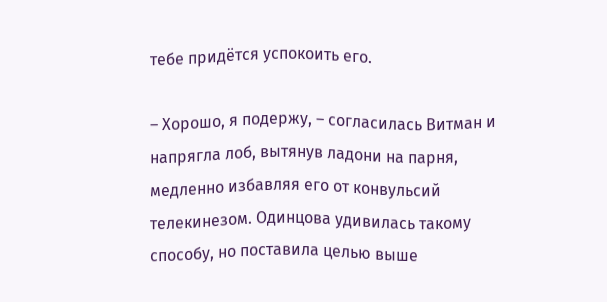тебе придётся успокоить его.

– Хорошо, я подержу, – согласилась Витман и напрягла лоб, вытянув ладони на парня, медленно избавляя его от конвульсий телекинезом. Одинцова удивилась такому способу, но поставила целью выше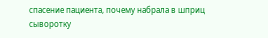спасение пациента, почему набрала в шприц сыворотку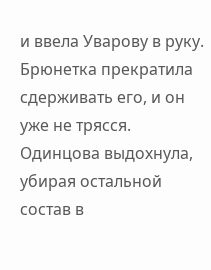и ввела Уварову в руку. Брюнетка прекратила сдерживать его, и он уже не трясся. Одинцова выдохнула, убирая остальной состав в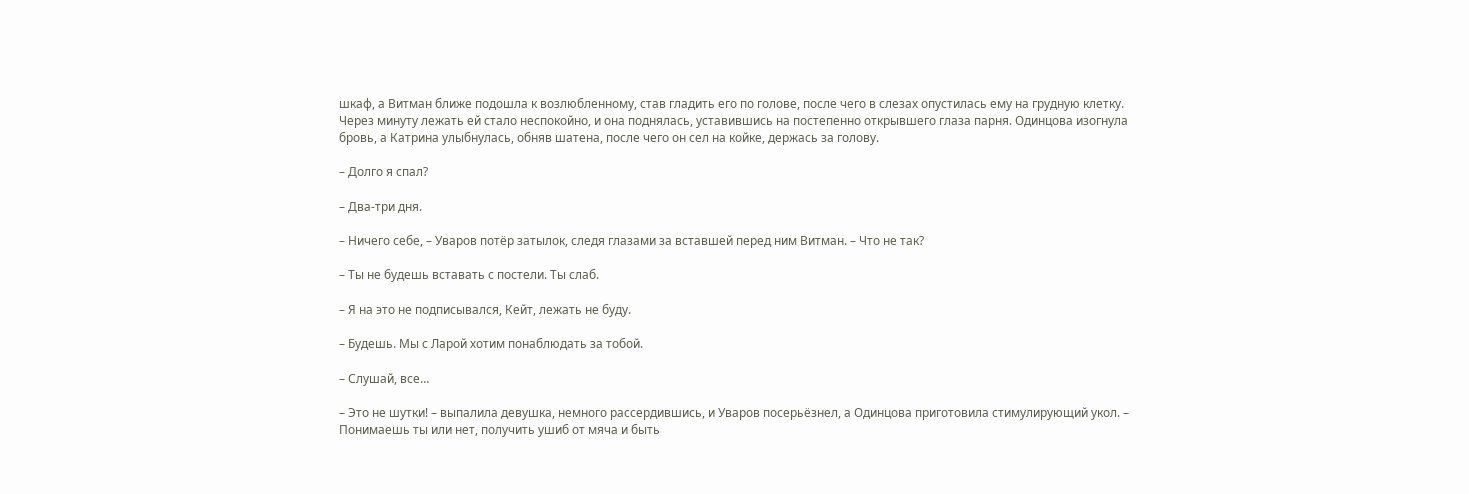шкаф, а Витман ближе подошла к возлюбленному, став гладить его по голове, после чего в слезах опустилась ему на грудную клетку. Через минуту лежать ей стало неспокойно, и она поднялась, уставившись на постепенно открывшего глаза парня. Одинцова изогнула бровь, а Катрина улыбнулась, обняв шатена, после чего он сел на койке, держась за голову.

– Долго я спал?

– Два-три дня.

– Ничего себе, – Уваров потёр затылок, следя глазами за вставшей перед ним Витман. – Что не так?

– Ты не будешь вставать с постели. Ты слаб.

– Я на это не подписывался, Кейт, лежать не буду.

– Будешь. Мы с Ларой хотим понаблюдать за тобой.

– Слушай, все…

– Это не шутки! – выпалила девушка, немного рассердившись, и Уваров посерьёзнел, а Одинцова приготовила стимулирующий укол. – Понимаешь ты или нет, получить ушиб от мяча и быть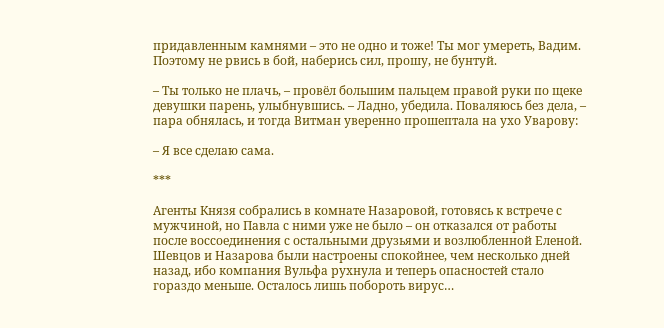придавленным камнями – это не одно и тоже! Ты мог умереть, Вадим. Поэтому не рвись в бой, наберись сил, прошу, не бунтуй.

– Ты только не плачь, – провёл большим пальцем правой руки по щеке девушки парень, улыбнувшись. – Ладно, убедила. Поваляюсь без дела, – пара обнялась, и тогда Витман уверенно прошептала на ухо Уварову:

– Я все сделаю сама.

***

Агенты Князя собрались в комнате Назаровой, готовясь к встрече с мужчиной, но Павла с ними уже не было – он отказался от работы после воссоединения с остальными друзьями и возлюбленной Еленой. Шевцов и Назарова были настроены спокойнее, чем несколько дней назад, ибо компания Вульфа рухнула и теперь опасностей стало гораздо меньше. Осталось лишь побороть вирус…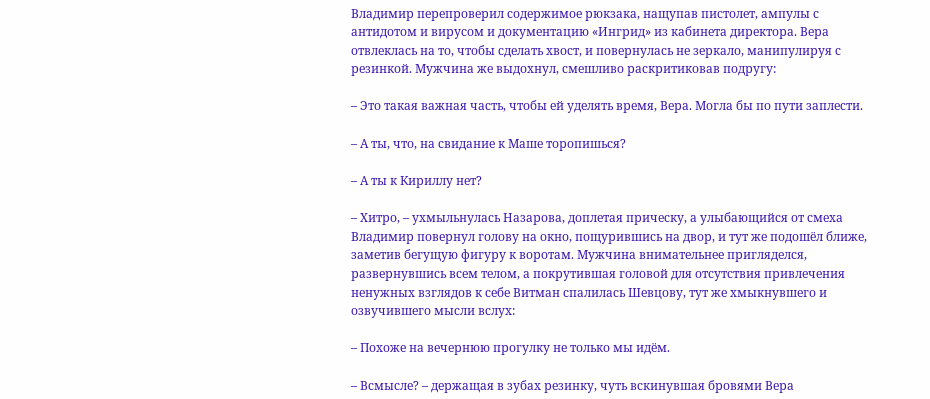Владимир перепроверил содержимое рюкзака, нащупав пистолет, ампулы с антидотом и вирусом и документацию «Ингрид» из кабинета директора. Вера отвлеклась на то, чтобы сделать хвост, и повернулась не зеркало, манипулируя с резинкой. Мужчина же выдохнул, смешливо раскритиковав подругу:

– Это такая важная часть, чтобы ей уделять время, Вера. Могла бы по пути заплести.

– А ты, что, на свидание к Маше торопишься?

– А ты к Кириллу нет?

– Хитро, – ухмыльнулась Назарова, доплетая прическу, а улыбающийся от смеха Владимир повернул голову на окно, пощурившись на двор, и тут же подошёл ближе, заметив бегущую фигуру к воротам. Мужчина внимательнее пригляделся, развернувшись всем телом, а покрутившая головой для отсутствия привлечения ненужных взглядов к себе Витман спалилась Шевцову, тут же хмыкнувшего и озвучившего мысли вслух:

– Похоже на вечернюю прогулку не только мы идём.

– Всмысле? – держащая в зубах резинку, чуть вскинувшая бровями Вера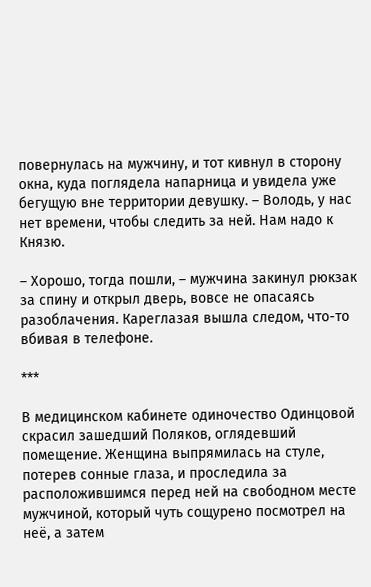повернулась на мужчину, и тот кивнул в сторону окна, куда поглядела напарница и увидела уже бегущую вне территории девушку. – Володь, у нас нет времени, чтобы следить за ней. Нам надо к Князю.

– Хорошо, тогда пошли, – мужчина закинул рюкзак за спину и открыл дверь, вовсе не опасаясь разоблачения. Кареглазая вышла следом, что-то вбивая в телефоне.

***

В медицинском кабинете одиночество Одинцовой скрасил зашедший Поляков, оглядевший помещение. Женщина выпрямилась на стуле, потерев сонные глаза, и проследила за расположившимся перед ней на свободном месте мужчиной, который чуть сощурено посмотрел на неё, а затем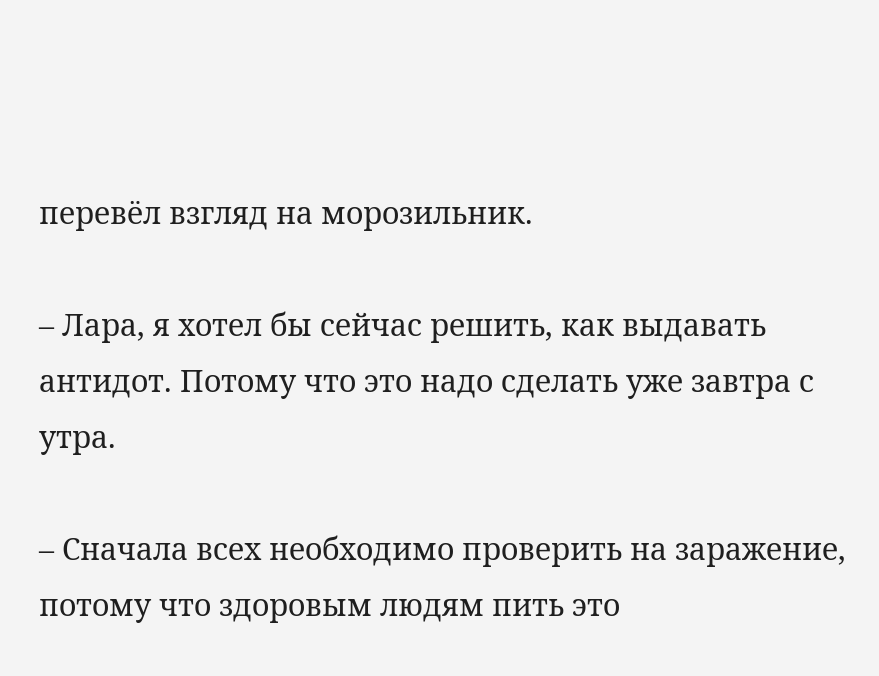перевёл взгляд на морозильник.

– Лара, я хотел бы сейчас решить, как выдавать антидот. Потому что это надо сделать уже завтра с утра.

– Сначала всех необходимо проверить на заражение, потому что здоровым людям пить это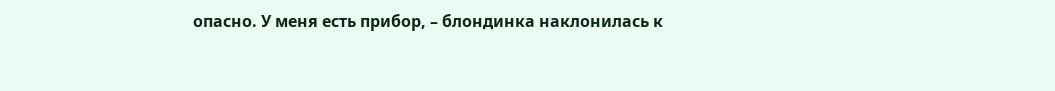опасно. У меня есть прибор, – блондинка наклонилась к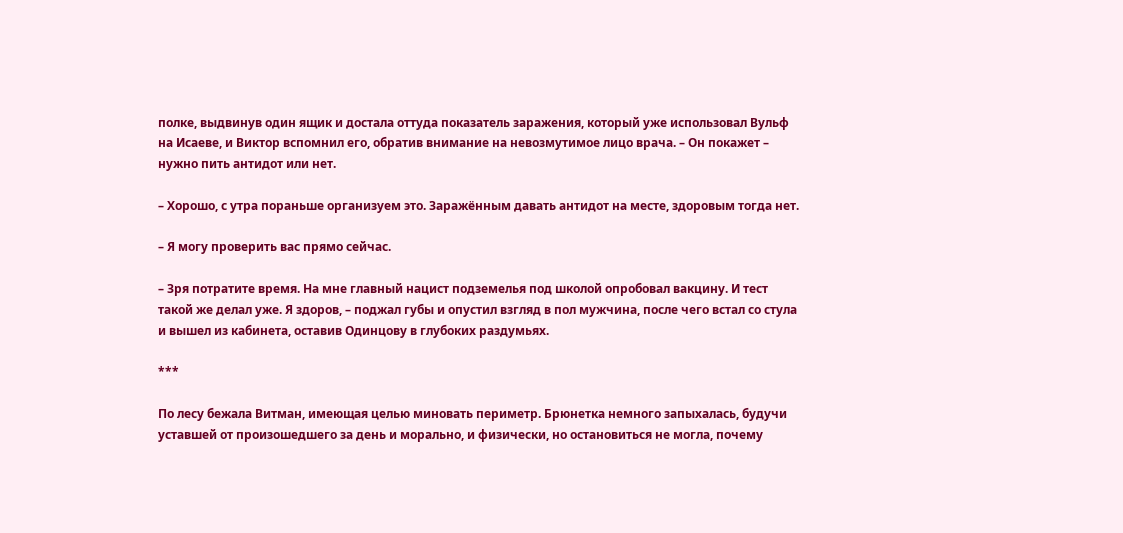полке, выдвинув один ящик и достала оттуда показатель заражения, который уже использовал Вульф на Исаеве, и Виктор вспомнил его, обратив внимание на невозмутимое лицо врача. – Он покажет – нужно пить антидот или нет.

– Хорошо, с утра пораньше организуем это. Заражённым давать антидот на месте, здоровым тогда нет.

– Я могу проверить вас прямо сейчас.

– Зря потратите время. На мне главный нацист подземелья под школой опробовал вакцину. И тест такой же делал уже. Я здоров, – поджал губы и опустил взгляд в пол мужчина, после чего встал со стула и вышел из кабинета, оставив Одинцову в глубоких раздумьях.

***

По лесу бежала Витман, имеющая целью миновать периметр. Брюнетка немного запыхалась, будучи уставшей от произошедшего за день и морально, и физически, но остановиться не могла, почему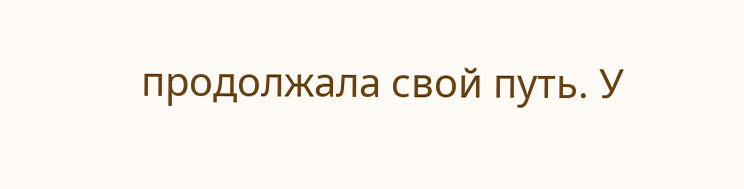продолжала свой путь. У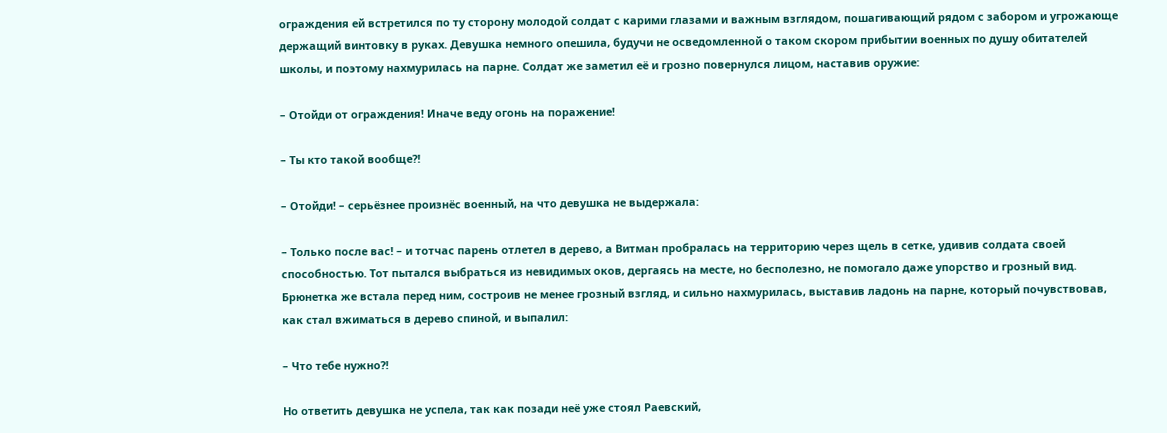ограждения ей встретился по ту сторону молодой солдат с карими глазами и важным взглядом, пошагивающий рядом с забором и угрожающе держащий винтовку в руках. Девушка немного опешила, будучи не осведомленной о таком скором прибытии военных по душу обитателей школы, и поэтому нахмурилась на парне. Солдат же заметил её и грозно повернулся лицом, наставив оружие:

– Отойди от ограждения! Иначе веду огонь на поражение!

– Ты кто такой вообще?!

– Отойди! – серьёзнее произнёс военный, на что девушка не выдержала:

– Только после вас! – и тотчас парень отлетел в дерево, а Витман пробралась на территорию через щель в сетке, удивив солдата своей способностью. Тот пытался выбраться из невидимых оков, дергаясь на месте, но бесполезно, не помогало даже упорство и грозный вид. Брюнетка же встала перед ним, состроив не менее грозный взгляд, и сильно нахмурилась, выставив ладонь на парне, который почувствовав, как стал вжиматься в дерево спиной, и выпалил:

– Что тебе нужно?!

Но ответить девушка не успела, так как позади неё уже стоял Раевский,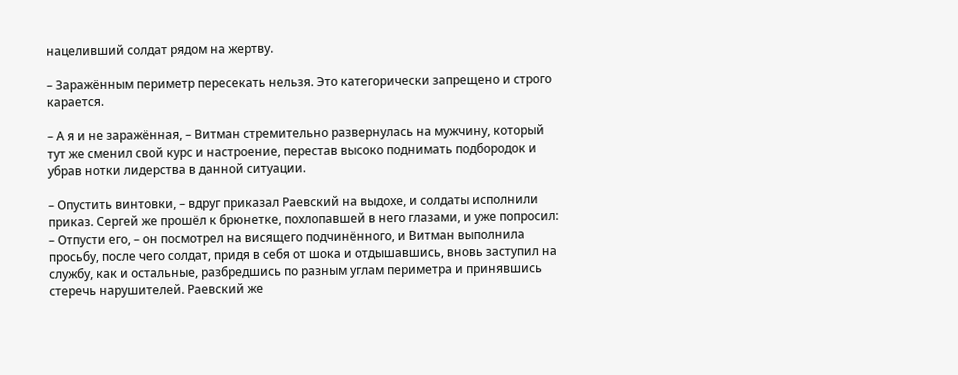нацеливший солдат рядом на жертву.

– Заражённым периметр пересекать нельзя. Это категорически запрещено и строго карается.

– А я и не заражённая, – Витман стремительно развернулась на мужчину, который тут же сменил свой курс и настроение, перестав высоко поднимать подбородок и убрав нотки лидерства в данной ситуации.

– Опустить винтовки, – вдруг приказал Раевский на выдохе, и солдаты исполнили приказ. Сергей же прошёл к брюнетке, похлопавшей в него глазами, и уже попросил: – Отпусти его, – он посмотрел на висящего подчинённого, и Витман выполнила просьбу, после чего солдат, придя в себя от шока и отдышавшись, вновь заступил на службу, как и остальные, разбредшись по разным углам периметра и принявшись стеречь нарушителей. Раевский же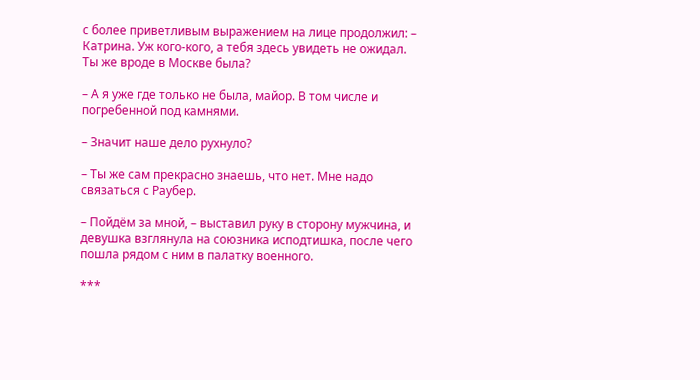с более приветливым выражением на лице продолжил: – Катрина. Уж кого-кого, а тебя здесь увидеть не ожидал. Ты же вроде в Москве была?

– А я уже где только не была, майор. В том числе и погребенной под камнями.

– Значит наше дело рухнуло?

– Ты же сам прекрасно знаешь, что нет. Мне надо связаться с Раубер.

– Пойдём за мной, – выставил руку в сторону мужчина, и девушка взглянула на союзника исподтишка, после чего пошла рядом с ним в палатку военного.

***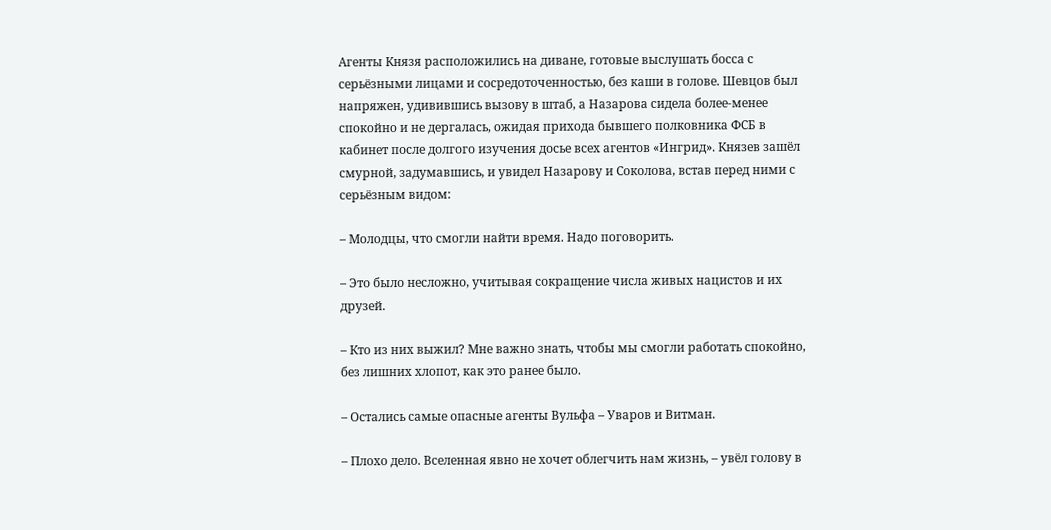Агенты Князя расположились на диване, готовые выслушать босса с серьёзными лицами и сосредоточенностью, без каши в голове. Шевцов был напряжен, удивившись вызову в штаб, а Назарова сидела более-менее спокойно и не дергалась, ожидая прихода бывшего полковника ФСБ в кабинет после долгого изучения досье всех агентов «Ингрид». Князев зашёл смурной, задумавшись, и увидел Назарову и Соколова, встав перед ними с серьёзным видом:

– Молодцы, что смогли найти время. Надо поговорить.

– Это было несложно, учитывая сокращение числа живых нацистов и их друзей.

– Кто из них выжил? Мне важно знать, чтобы мы смогли работать спокойно, без лишних хлопот, как это ранее было.

– Остались самые опасные агенты Вульфа – Уваров и Витман.

– Плохо дело. Вселенная явно не хочет облегчить нам жизнь, – увёл голову в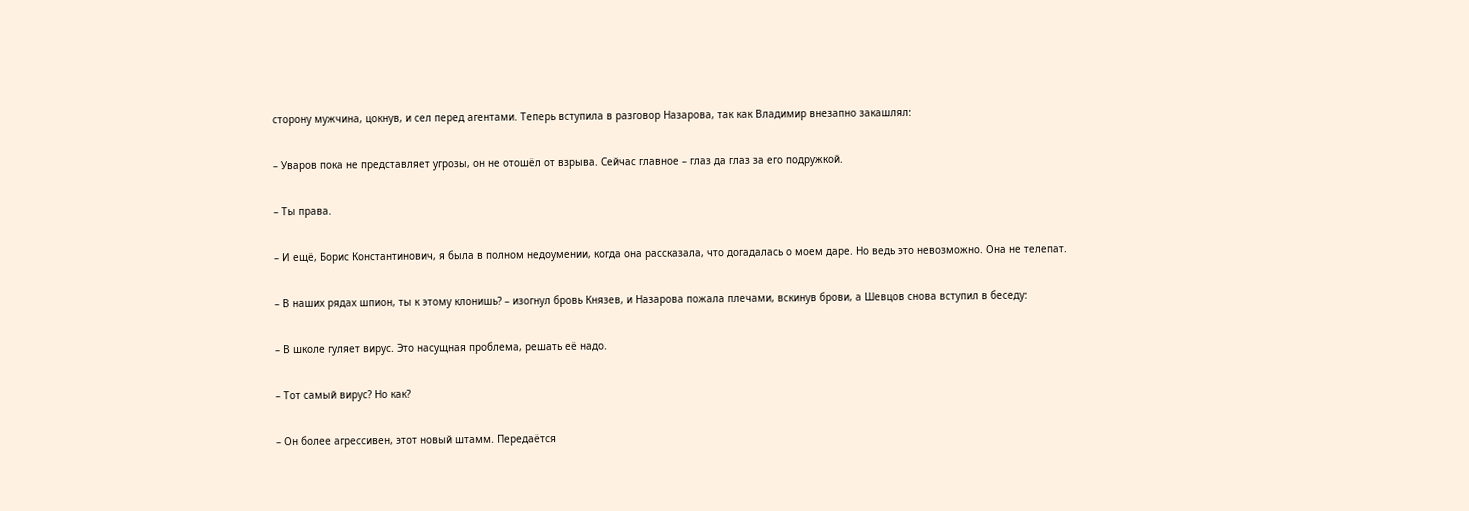сторону мужчина, цокнув, и сел перед агентами. Теперь вступила в разговор Назарова, так как Владимир внезапно закашлял:

– Уваров пока не представляет угрозы, он не отошёл от взрыва. Сейчас главное – глаз да глаз за его подружкой.

– Ты права.

– И ещё, Борис Константинович, я была в полном недоумении, когда она рассказала, что догадалась о моем даре. Но ведь это невозможно. Она не телепат.

– В наших рядах шпион, ты к этому клонишь? – изогнул бровь Князев, и Назарова пожала плечами, вскинув брови, а Шевцов снова вступил в беседу:

– В школе гуляет вирус. Это насущная проблема, решать её надо.

– Тот самый вирус? Но как?

– Он более агрессивен, этот новый штамм. Передаётся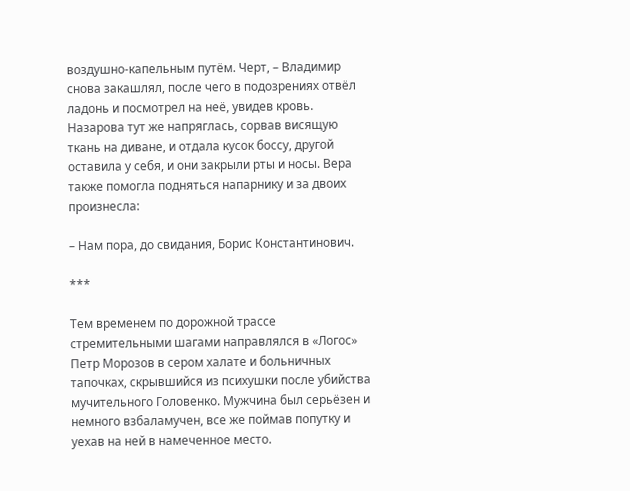воздушно-капельным путём. Черт, – Владимир снова закашлял, после чего в подозрениях отвёл ладонь и посмотрел на неё, увидев кровь. Назарова тут же напряглась, сорвав висящую ткань на диване, и отдала кусок боссу, другой оставила у себя, и они закрыли рты и носы. Вера также помогла подняться напарнику и за двоих произнесла:

– Нам пора, до свидания, Борис Константинович.

***

Тем временем по дорожной трассе стремительными шагами направлялся в «Логос» Петр Морозов в сером халате и больничных тапочках, скрывшийся из психушки после убийства мучительного Головенко. Мужчина был серьёзен и немного взбаламучен, все же поймав попутку и уехав на ней в намеченное место.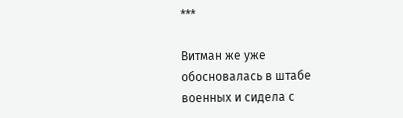***

Витман же уже обосновалась в штабе военных и сидела с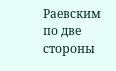Раевским по две стороны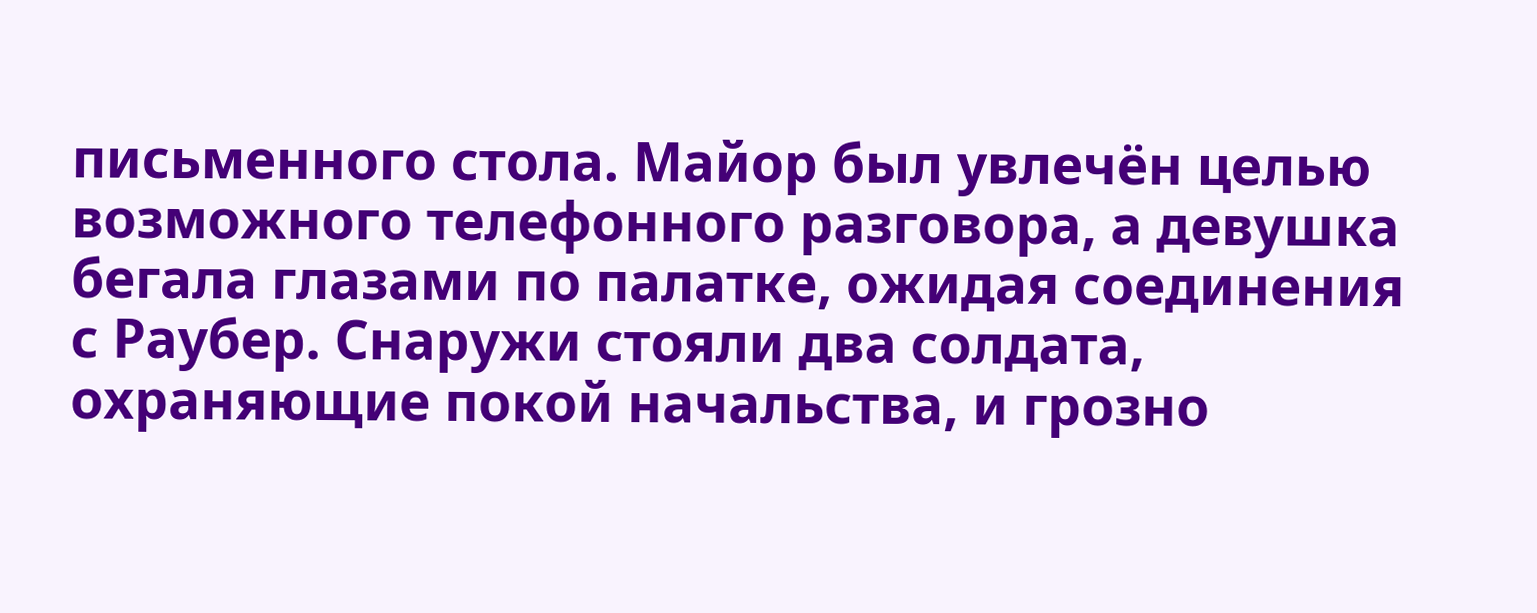письменного стола. Майор был увлечён целью возможного телефонного разговора, а девушка бегала глазами по палатке, ожидая соединения с Раубер. Снаружи стояли два солдата, охраняющие покой начальства, и грозно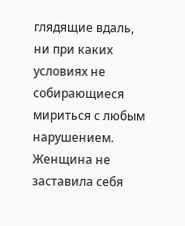глядящие вдаль, ни при каких условиях не собирающиеся мириться с любым нарушением. Женщина не заставила себя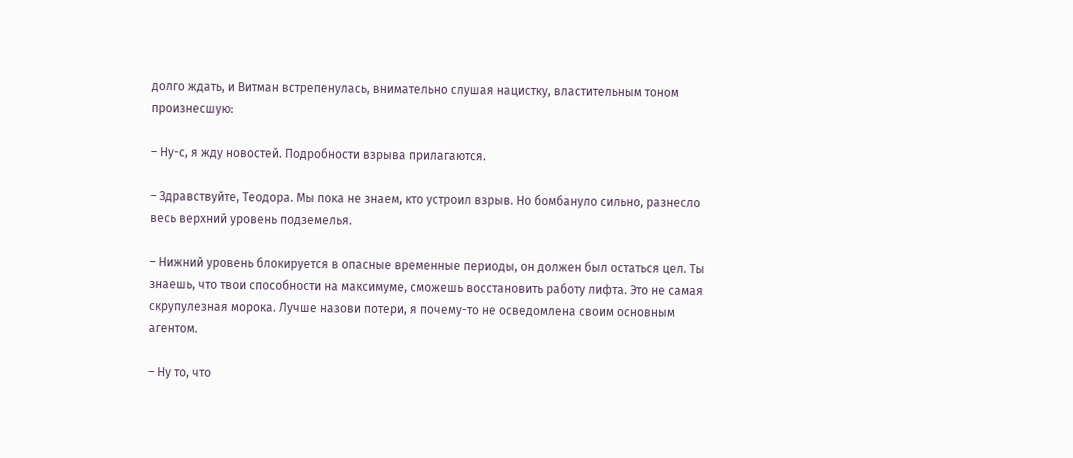долго ждать, и Витман встрепенулась, внимательно слушая нацистку, властительным тоном произнесшую:

– Ну-с, я жду новостей. Подробности взрыва прилагаются.

– Здравствуйте, Теодора. Мы пока не знаем, кто устроил взрыв. Но бомбануло сильно, разнесло весь верхний уровень подземелья.

– Нижний уровень блокируется в опасные временные периоды, он должен был остаться цел. Ты знаешь, что твои способности на максимуме, сможешь восстановить работу лифта. Это не самая скрупулезная морока. Лучше назови потери, я почему-то не осведомлена своим основным агентом.

– Ну то, что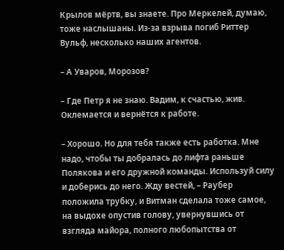Крылов мёртв, вы знаете. Про Меркелей, думаю, тоже наслышаны. Из-за взрыва погиб Риттер Вульф, несколько наших агентов.

– А Уваров, Морозов?

– Где Петр я не знаю. Вадим, к счастью, жив. Оклемается и вернётся к работе.

– Хорошо. Но для тебя также есть работка. Мне надо, чтобы ты добралась до лифта раньше Полякова и его дружной команды. Используй силу и доберись до него. Жду вестей, – Раубер положила трубку, и Витман сделала тоже самое, на выдохе опустив голову, увернувшись от взгляда майора, полного любопытства от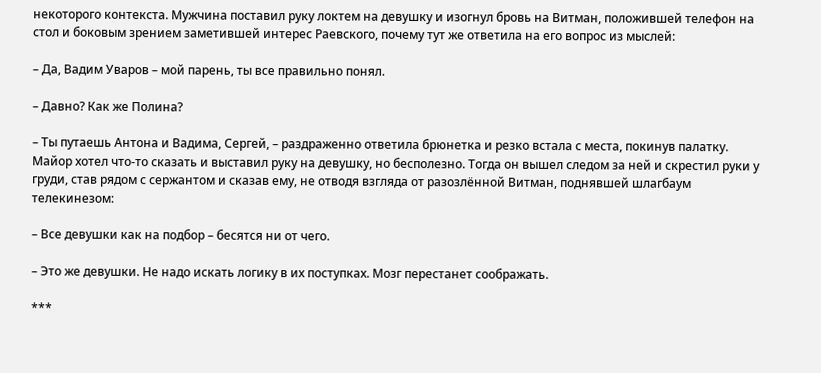некоторого контекста. Мужчина поставил руку локтем на девушку и изогнул бровь на Витман, положившей телефон на стол и боковым зрением заметившей интерес Раевского, почему тут же ответила на его вопрос из мыслей:

– Да, Вадим Уваров – мой парень, ты все правильно понял.

– Давно? Как же Полина?

– Ты путаешь Антона и Вадима, Сергей, – раздраженно ответила брюнетка и резко встала с места, покинув палатку. Майор хотел что-то сказать и выставил руку на девушку, но бесполезно. Тогда он вышел следом за ней и скрестил руки у груди, став рядом с сержантом и сказав ему, не отводя взгляда от разозлённой Витман, поднявшей шлагбаум телекинезом:

– Все девушки как на подбор – бесятся ни от чего.

– Это же девушки. Не надо искать логику в их поступках. Мозг перестанет соображать.

***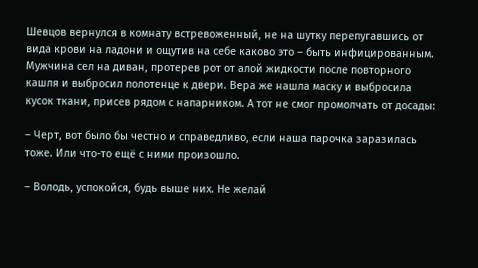Шевцов вернулся в комнату встревоженный, не на шутку перепугавшись от вида крови на ладони и ощутив на себе каково это – быть инфицированным. Мужчина сел на диван, протерев рот от алой жидкости после повторного кашля и выбросил полотенце к двери. Вера же нашла маску и выбросила кусок ткани, присев рядом с напарником. А тот не смог промолчать от досады:

– Черт, вот было бы честно и справедливо, если наша парочка заразилась тоже. Или что-то ещё с ними произошло.

– Володь, успокойся, будь выше них. Не желай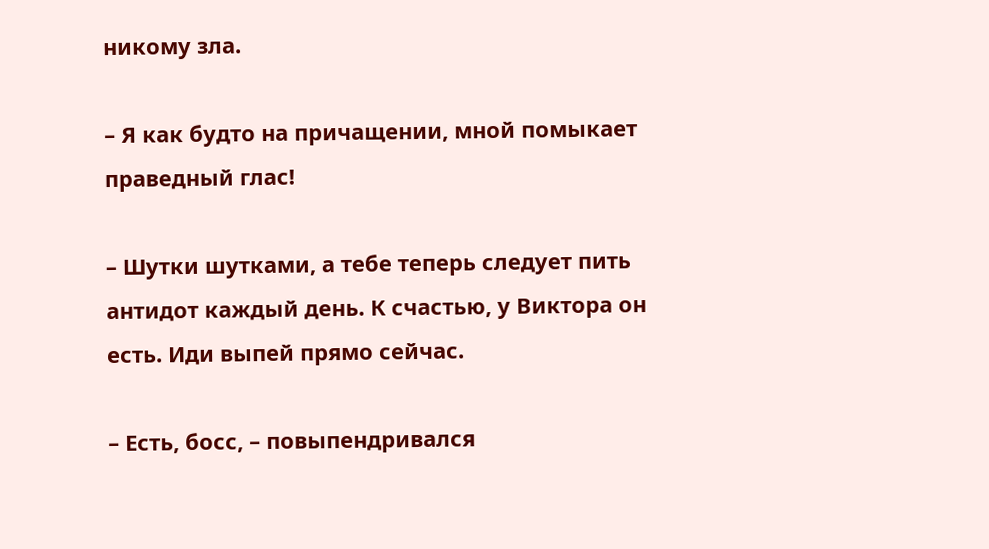никому зла.

– Я как будто на причащении, мной помыкает праведный глас!

– Шутки шутками, а тебе теперь следует пить антидот каждый день. К счастью, у Виктора он есть. Иди выпей прямо сейчас.

– Есть, босс, – повыпендривался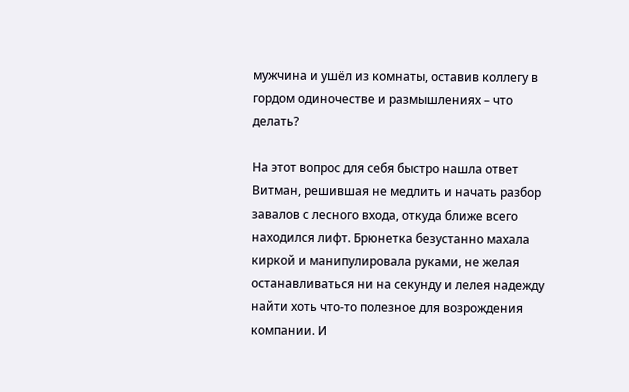мужчина и ушёл из комнаты, оставив коллегу в гордом одиночестве и размышлениях – что делать?

На этот вопрос для себя быстро нашла ответ Витман, решившая не медлить и начать разбор завалов с лесного входа, откуда ближе всего находился лифт. Брюнетка безустанно махала киркой и манипулировала руками, не желая останавливаться ни на секунду и лелея надежду найти хоть что-то полезное для возрождения компании. И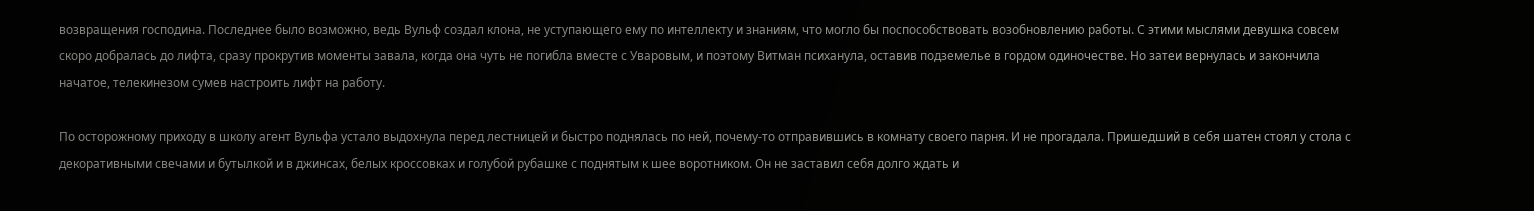возвращения господина. Последнее было возможно, ведь Вульф создал клона, не уступающего ему по интеллекту и знаниям, что могло бы поспособствовать возобновлению работы. С этими мыслями девушка совсем скоро добралась до лифта, сразу прокрутив моменты завала, когда она чуть не погибла вместе с Уваровым, и поэтому Витман психанула, оставив подземелье в гордом одиночестве. Но затеи вернулась и закончила начатое, телекинезом сумев настроить лифт на работу.

По осторожному приходу в школу агент Вульфа устало выдохнула перед лестницей и быстро поднялась по ней, почему-то отправившись в комнату своего парня. И не прогадала. Пришедший в себя шатен стоял у стола с декоративными свечами и бутылкой и в джинсах, белых кроссовках и голубой рубашке с поднятым к шее воротником. Он не заставил себя долго ждать и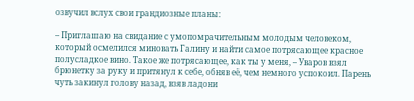озвучил вслух свои грандиозные планы:

– Приглашаю на свидание с умопомрачительным молодым человеком, который осмелился миновать Галину и найти самое потрясающее красное полусладкое вино. Такое же потрясающее, как ты у меня, – Уваров взял брюнетку за руку и притянул к себе, обняв её, чем немного успокоил. Парень чуть закинул голову назад, взяв ладони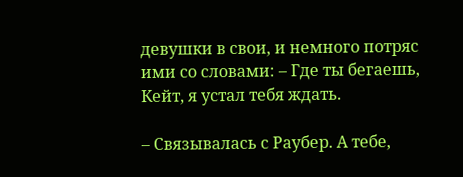девушки в свои, и немного потряс ими со словами: – Где ты бегаешь, Кейт, я устал тебя ждать.

– Связывалась с Раубер. А тебе,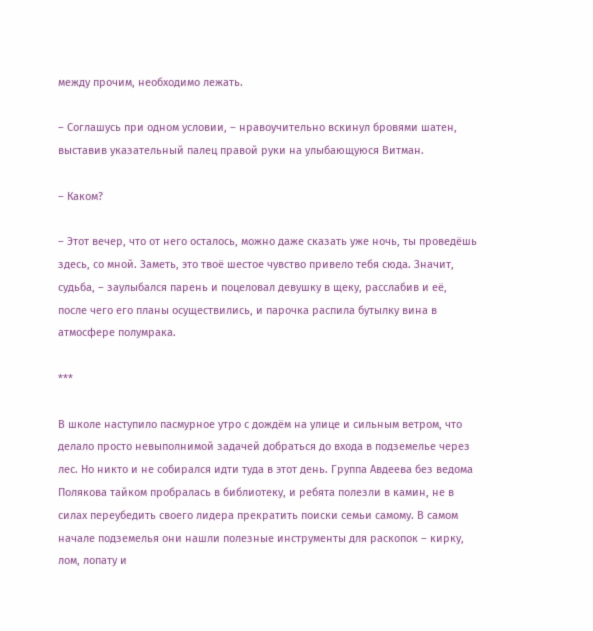между прочим, необходимо лежать.

– Соглашусь при одном условии, – нравоучительно вскинул бровями шатен, выставив указательный палец правой руки на улыбающуюся Витман.

– Каком?

– Этот вечер, что от него осталось, можно даже сказать уже ночь, ты проведёшь здесь, со мной. Заметь, это твоё шестое чувство привело тебя сюда. Значит, судьба, – заулыбался парень и поцеловал девушку в щеку, расслабив и её, после чего его планы осуществились, и парочка распила бутылку вина в атмосфере полумрака.

***

В школе наступило пасмурное утро с дождём на улице и сильным ветром, что делало просто невыполнимой задачей добраться до входа в подземелье через лес. Но никто и не собирался идти туда в этот день. Группа Авдеева без ведома Полякова тайком пробралась в библиотеку, и ребята полезли в камин, не в силах переубедить своего лидера прекратить поиски семьи самому. В самом начале подземелья они нашли полезные инструменты для раскопок – кирку, лом, лопату и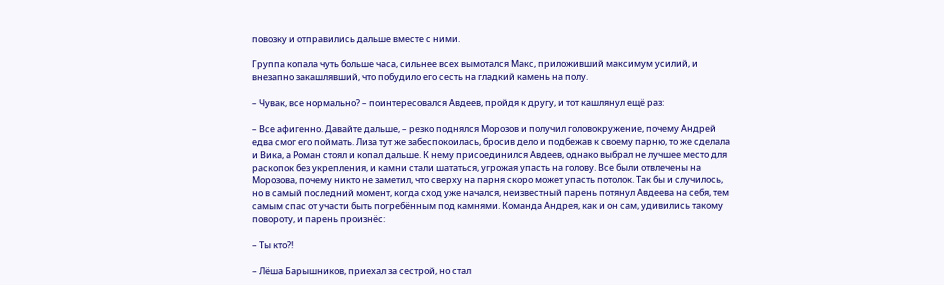повозку и отправились дальше вместе с ними.

Группа копала чуть больше часа, сильнее всех вымотался Макс, приложивший максимум усилий, и внезапно закашлявший, что побудило его сесть на гладкий камень на полу.

– Чувак, все нормально? – поинтересовался Авдеев, пройдя к другу, и тот кашлянул ещё раз:

– Все афигенно. Давайте дальше, – резко поднялся Морозов и получил головокружение, почему Андрей едва смог его поймать. Лиза тут же забеспокоилась, бросив дело и подбежав к своему парню, то же сделала и Вика, а Роман стоял и копал дальше. К нему присоединился Авдеев, однако выбрал не лучшее место для раскопок без укрепления, и камни стали шататься, угрожая упасть на голову. Все были отвлечены на Морозова, почему никто не заметил, что сверху на парня скоро может упасть потолок. Так бы и случилось, но в самый последний момент, когда сход уже начался, неизвестный парень потянул Авдеева на себя, тем самым спас от участи быть погребённым под камнями. Команда Андрея, как и он сам, удивились такому повороту, и парень произнёс:

– Ты кто?!

– Лёша Барышников, приехал за сестрой, но стал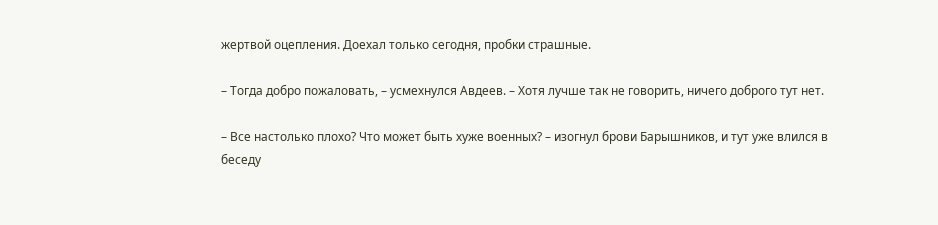жертвой оцепления. Доехал только сегодня, пробки страшные.

– Тогда добро пожаловать, – усмехнулся Авдеев. – Хотя лучше так не говорить, ничего доброго тут нет.

– Все настолько плохо? Что может быть хуже военных? – изогнул брови Барышников, и тут уже влился в беседу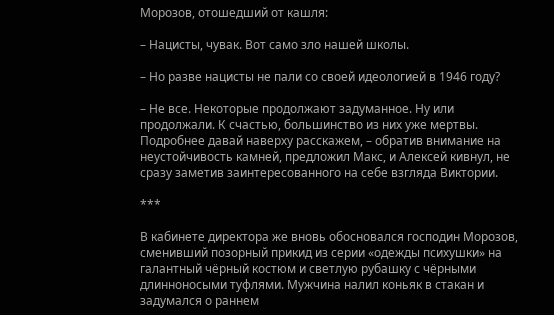Морозов, отошедший от кашля:

– Нацисты, чувак. Вот само зло нашей школы.

– Но разве нацисты не пали со своей идеологией в 1946 году?

– Не все. Некоторые продолжают задуманное. Ну или продолжали. К счастью, большинство из них уже мертвы. Подробнее давай наверху расскажем, – обратив внимание на неустойчивость камней, предложил Макс, и Алексей кивнул, не сразу заметив заинтересованного на себе взгляда Виктории.

***

В кабинете директора же вновь обосновался господин Морозов, сменивший позорный прикид из серии «одежды психушки» на галантный чёрный костюм и светлую рубашку с чёрными длинноносыми туфлями. Мужчина налил коньяк в стакан и задумался о раннем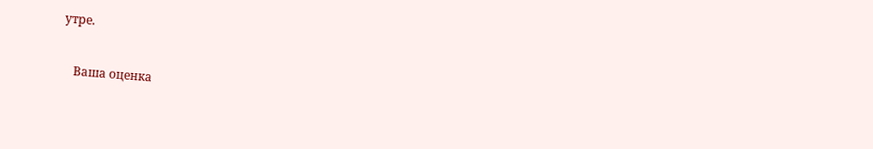утре.


    Ваша оценка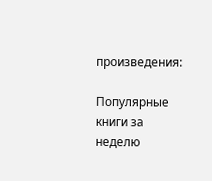произведения:

Популярные книги за неделю